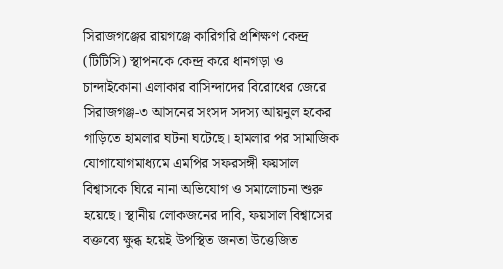সিরাজগঞ্জের রায়গঞ্জে কারিগরি প্রশিক্ষণ কেন্দ্র (টিটিসি) স্থাপনকে কেন্দ্র করে ধানগড়া ও চান্দাইকোনা এলাকার বাসিন্দাদের বিরোধের জেরে সিরাজগঞ্জ-৩ আসনের সংসদ সদস্য আয়নুল হকের গাড়িতে হামলার ঘটনা ঘটেছে। হামলার পর সামাজিক যোগাযোগমাধ্যমে এমপির সফরসঙ্গী ফয়সাল বিশ্বাসকে ঘিরে নানা অভিযোগ ও সমালোচনা শুরু হয়েছে। স্থানীয় লোকজনের দাবি, ফয়সাল বিশ্বাসের বক্তব্যে ক্ষুব্ধ হয়েই উপস্থিত জনতা উত্তেজিত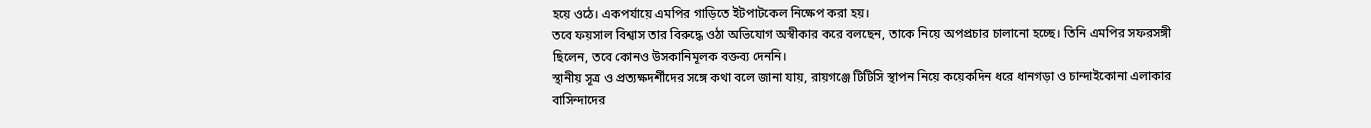হয়ে ওঠে। একপর্যায়ে এমপির গাড়িতে ইটপাটকেল নিক্ষেপ করা হয়।
তবে ফয়সাল বিশ্বাস তার বিরুদ্ধে ওঠা অভিযোগ অস্বীকার করে বলছেন, তাকে নিয়ে অপপ্রচার চালানো হচ্ছে। তিনি এমপির সফরসঙ্গী ছিলেন, তবে কোনও উসকানিমূলক বক্তব্য দেননি।
স্থানীয় সূত্র ও প্রত্যক্ষদর্শীদের সঙ্গে কথা বলে জানা যায়, রায়গঞ্জে টিটিসি স্থাপন নিয়ে কয়েকদিন ধরে ধানগড়া ও চান্দাইকোনা এলাকার বাসিন্দাদের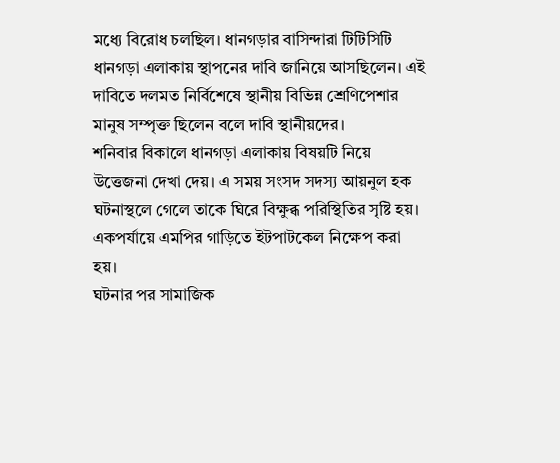মধ্যে বিরোধ চলছিল। ধানগড়ার বাসিন্দারা টিটিসিটি ধানগড়া এলাকায় স্থাপনের দাবি জানিয়ে আসছিলেন। এই দাবিতে দলমত নির্বিশেষে স্থানীয় বিভিন্ন শ্রেণিপেশার মানুষ সম্পৃক্ত ছিলেন বলে দাবি স্থানীয়দের।
শনিবার বিকালে ধানগড়া এলাকায় বিষয়টি নিয়ে উত্তেজনা দেখা দেয়। এ সময় সংসদ সদস্য আয়নুল হক ঘটনাস্থলে গেলে তাকে ঘিরে বিক্ষুব্ধ পরিস্থিতির সৃষ্টি হয়। একপর্যায়ে এমপির গাড়িতে ইটপাটকেল নিক্ষেপ করা হয়।
ঘটনার পর সামাজিক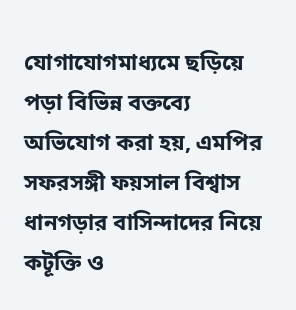যোগাযোগমাধ্যমে ছড়িয়ে পড়া বিভিন্ন বক্তব্যে অভিযোগ করা হয়, এমপির সফরসঙ্গী ফয়সাল বিশ্বাস ধানগড়ার বাসিন্দাদের নিয়ে কটূক্তি ও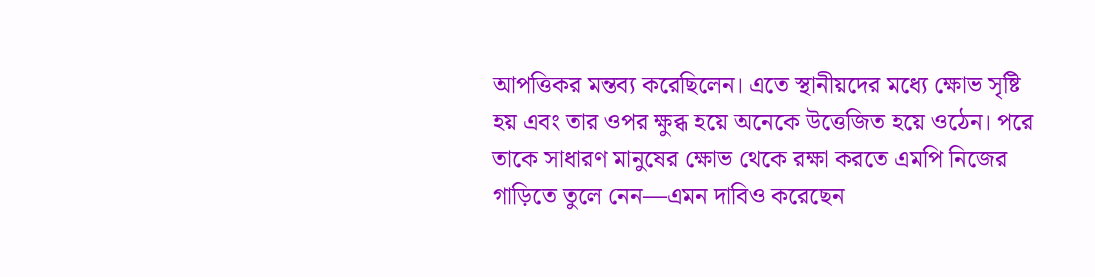আপত্তিকর মন্তব্য করেছিলেন। এতে স্থানীয়দের মধ্যে ক্ষোভ সৃষ্টি হয় এবং তার ওপর ক্ষুব্ধ হয়ে অনেকে উত্তেজিত হয়ে ওঠেন। পরে তাকে সাধারণ মানুষের ক্ষোভ থেকে রক্ষা করতে এমপি নিজের গাড়িতে তুলে নেন—এমন দাবিও করেছেন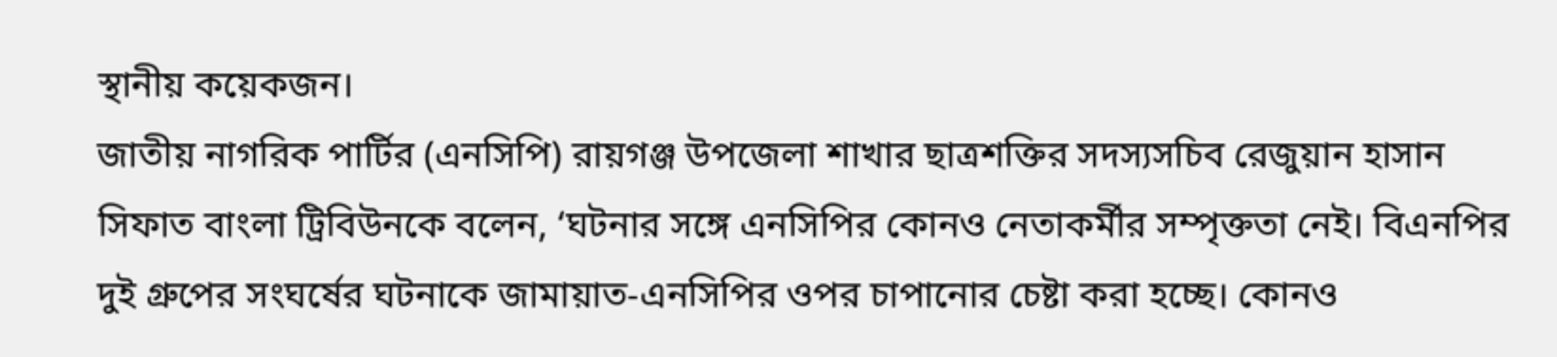স্থানীয় কয়েকজন।
জাতীয় নাগরিক পার্টির (এনসিপি) রায়গঞ্জ উপজেলা শাখার ছাত্রশক্তির সদস্যসচিব রেজুয়ান হাসান সিফাত বাংলা ট্রিবিউনকে বলেন, ‘ঘটনার সঙ্গে এনসিপির কোনও নেতাকর্মীর সম্পৃক্ততা নেই। বিএনপির দুই গ্রুপের সংঘর্ষের ঘটনাকে জামায়াত-এনসিপির ওপর চাপানোর চেষ্টা করা হচ্ছে। কোনও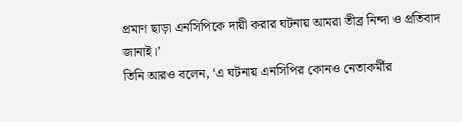প্রমাণ ছাড়া এনসিপিকে দায়ী করার ঘটনায় আমরা তীব্র নিন্দা ও প্রতিবাদ জানাই।’
তিনি আরও বলেন, ‘এ ঘটনায় এনসিপির কোনও নেতাকর্মীর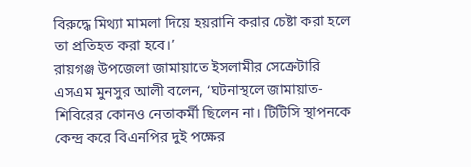বিরুদ্ধে মিথ্যা মামলা দিয়ে হয়রানি করার চেষ্টা করা হলে তা প্রতিহত করা হবে।’
রায়গঞ্জ উপজেলা জামায়াতে ইসলামীর সেক্রেটারি এসএম মুনসুর আলী বলেন, ‘ঘটনাস্থলে জামায়াত-শিবিরের কোনও নেতাকর্মী ছিলেন না। টিটিসি স্থাপনকে কেন্দ্র করে বিএনপির দুই পক্ষের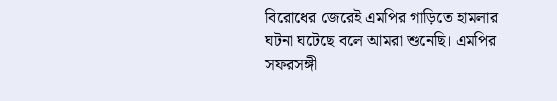বিরোধের জেরেই এমপির গাড়িতে হামলার ঘটনা ঘটেছে বলে আমরা শুনেছি। এমপির সফরসঙ্গী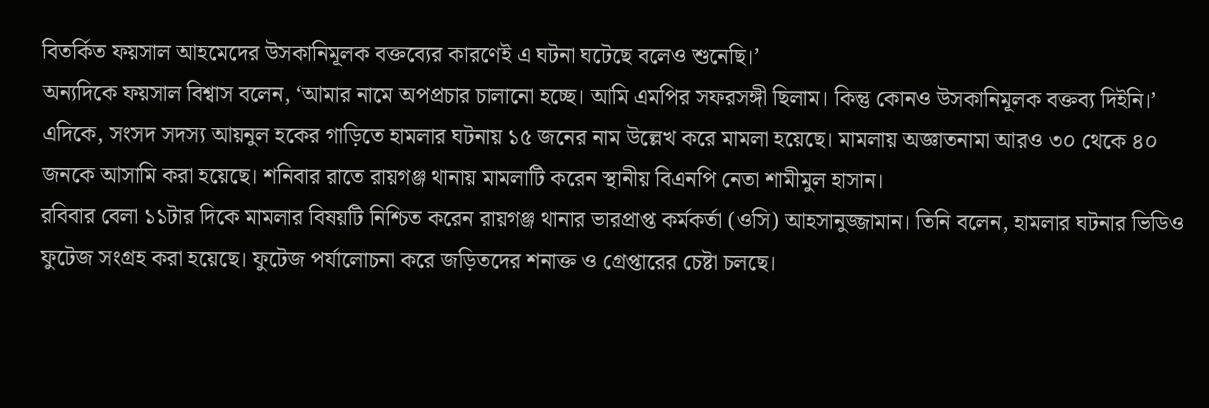বিতর্কিত ফয়সাল আহমেদের উসকানিমূলক বক্তব্যের কারণেই এ ঘটনা ঘটেছে বলেও শুনেছি।’
অন্যদিকে ফয়সাল বিশ্বাস বলেন, ‘আমার নামে অপপ্রচার চালানো হচ্ছে। আমি এমপির সফরসঙ্গী ছিলাম। কিন্তু কোনও উসকানিমূলক বক্তব্য দিইনি।’
এদিকে, সংসদ সদস্য আয়নুল হকের গাড়িতে হামলার ঘটনায় ১৫ জনের নাম উল্লেখ করে মামলা হয়েছে। মামলায় অজ্ঞাতনামা আরও ৩০ থেকে ৪০ জনকে আসামি করা হয়েছে। শনিবার রাতে রায়গঞ্জ থানায় মামলাটি করেন স্থানীয় বিএনপি নেতা শামীমুল হাসান।
রবিবার বেলা ১১টার দিকে মামলার বিষয়টি নিশ্চিত করেন রায়গঞ্জ থানার ভারপ্রাপ্ত কর্মকর্তা (ওসি) আহসানুজ্জামান। তিনি বলেন, হামলার ঘটনার ভিডিও ফুটেজ সংগ্রহ করা হয়েছে। ফুটেজ পর্যালোচনা করে জড়িতদের শনাক্ত ও গ্রেপ্তারের চেষ্টা চলছে।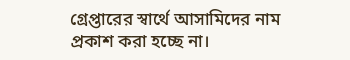গ্রেপ্তারের স্বার্থে আসামিদের নাম প্রকাশ করা হচ্ছে না।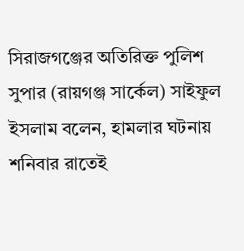সিরাজগঞ্জের অতিরিক্ত পুলিশ সুপার (রায়গঞ্জ সার্কেল) সাইফুল ইসলাম বলেন, হামলার ঘটনায় শনিবার রাতেই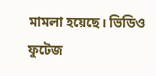মামলা হয়েছে। ভিডিও ফুটেজ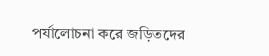পর্যালোচনা করে জড়িতদের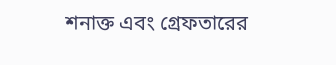শনাক্ত এবং গ্রেফতারের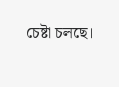চেষ্টা চলছে।